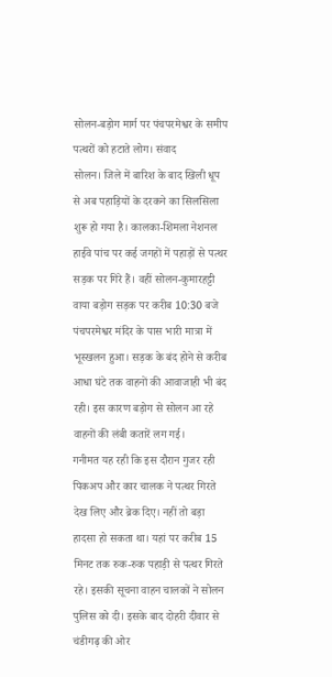सोलन-बड़ोग मार्ग पर पंचपरमेश्वर के समीप पत्थरों को हटाते लोग। संवाद
सोलन। जिले में बारिश के बाद खिली धूप से अब पहाड़ियों के दरकने का सिलसिला शुरू हो गया है। कालका-शिमला नेशनल हाईवे पांच पर कई जगहों में पहाड़ों से पत्थर सड़क पर गिरे हैं। वहीं सोलन-कुमारहट्टी वाया बड़ोग सड़क पर करीब 10:30 बजे पंचपरमेश्वर मंदिर के पास भारी मात्रा में भूस्खलन हुआ। सड़क के बंद होने से करीब आधा घंटे तक वाहनों की आवाजाही भी बंद रही। इस कारण बड़ोग से सोलन आ रहे वाहनों की लंबी कतारें लग गई।
गनीमत यह रही कि इस दौरान गुजर रही पिकअप और कार चालक ने पत्थर गिरते देख लिए और ब्रेक दिए। नहीं तो बड़ा हादसा हो सकता था। यहां पर करीब 15 मिनट तक रुक-रुक पहाड़ी से पत्थर गिरते रहे। इसकी सूचना वाहन चालकों ने सोलन पुलिस को दी। इसके बाद दोहरी दीवार से चंडीगढ़ की ओर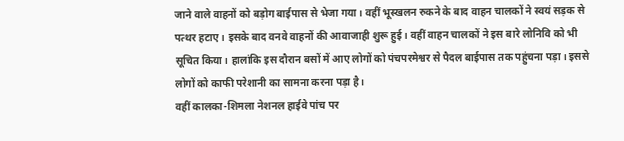जाने वाले वाहनों को बड़ोग बाईपास से भेजा गया। वहीं भूस्खलन रुकने के बाद वाहन चालकों ने स्वयं सड़क से पत्थर हटाए। इसके बाद वनवे वाहनों की आवाजाही शुरू हुई। वहीं वाहन चालकों ने इस बारे लोनिवि को भी सूचित किया। हालांकि इस दौरान बसों में आए लोगों को पंचपरमेश्वर से पैदल बाईपास तक पहुंचना पड़ा। इससे लोगों को काफी परेशानी का सामना करना पड़ा है।
वहीं कालका-शिमला नेशनल हाईवे पांच पर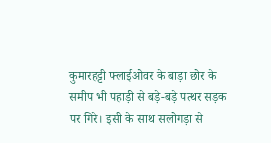कुमारहट्टी फ्लाईओवर के बाड़ा छोर के समीप भी पहाड़ी से बड़े-बड़े पत्थर सड़क पर गिरे। इसी के साथ सलोगड़ा से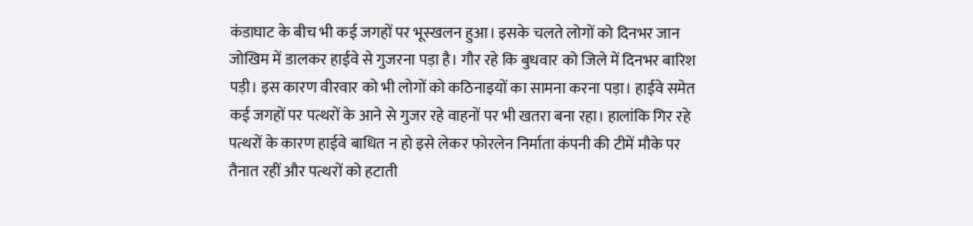कंडाघाट के बीच भी कई जगहों पर भूस्खलन हुआ। इसके चलते लोगों को दिनभर जान जोखिम में डालकर हाईवे से गुजरना पड़ा है। गौर रहे कि बुधवार को जिले में दिनभर बारिश पड़ी। इस कारण वीरवार को भी लोगों को कठिनाइयों का सामना करना पड़ा। हाईवे समेत कई जगहों पर पत्थरों के आने से गुजर रहे वाहनों पर भी खतरा बना रहा। हालांकि गिर रहे पत्थरों के कारण हाईवे बाधित न हो इसे लेकर फोरलेन निर्माता कंपनी की टीमें मौके पर तैनात रहीं और पत्थरों को हटाती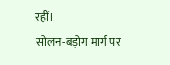रहीं।
सोलन-बड़ोग मार्ग पर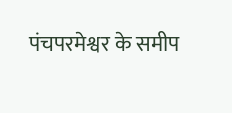पंचपरमेश्वर के समीप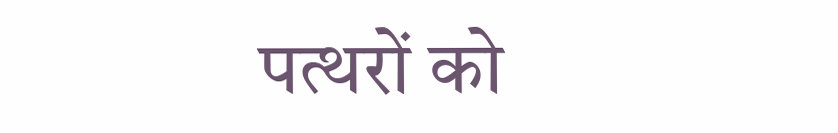पत्थरों को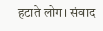हटाते लोग। संवाद